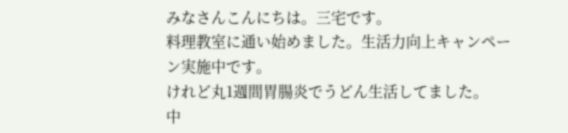みなさんこんにちは。三宅です。
料理教室に通い始めました。生活力向上キャンペーン実施中です。
けれど丸1週間胃腸炎でうどん生活してました。
中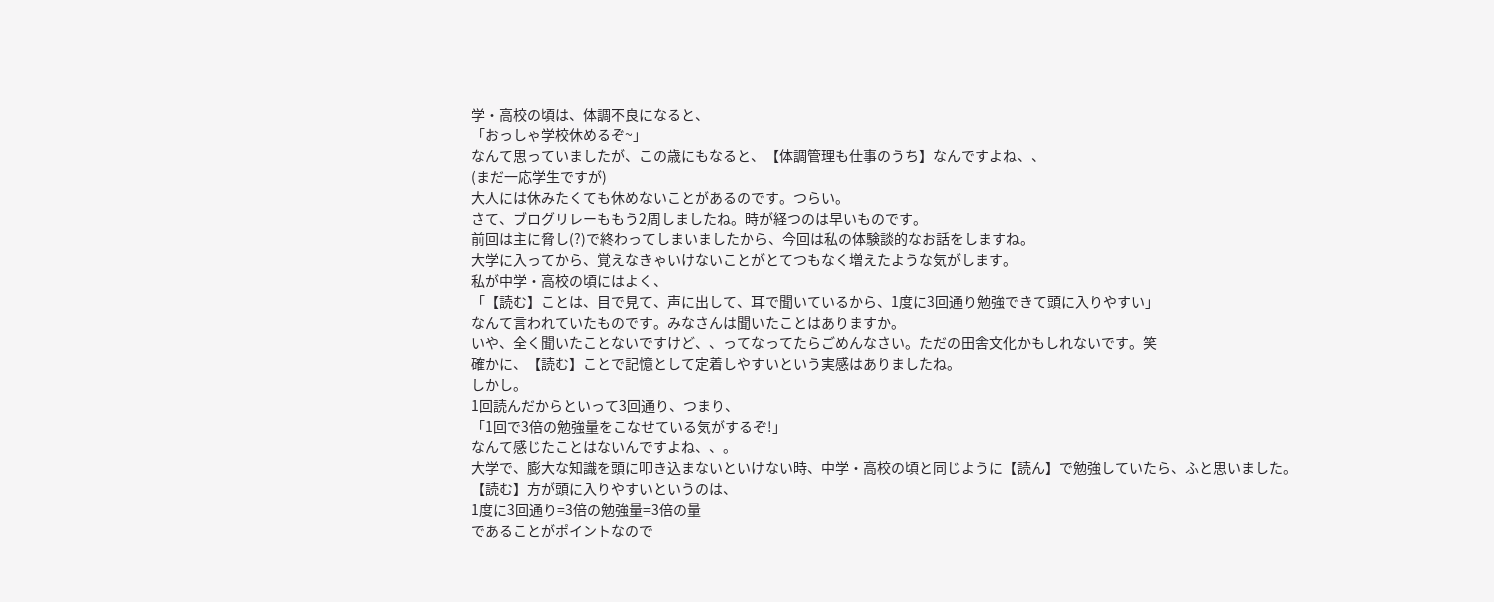学・高校の頃は、体調不良になると、
「おっしゃ学校休めるぞ~」
なんて思っていましたが、この歳にもなると、【体調管理も仕事のうち】なんですよね、、
(まだ一応学生ですが)
大人には休みたくても休めないことがあるのです。つらい。
さて、ブログリレーももう2周しましたね。時が経つのは早いものです。
前回は主に脅し(?)で終わってしまいましたから、今回は私の体験談的なお話をしますね。
大学に入ってから、覚えなきゃいけないことがとてつもなく増えたような気がします。
私が中学・高校の頃にはよく、
「【読む】ことは、目で見て、声に出して、耳で聞いているから、1度に3回通り勉強できて頭に入りやすい」
なんて言われていたものです。みなさんは聞いたことはありますか。
いや、全く聞いたことないですけど、、ってなってたらごめんなさい。ただの田舎文化かもしれないです。笑
確かに、【読む】ことで記憶として定着しやすいという実感はありましたね。
しかし。
1回読んだからといって3回通り、つまり、
「1回で3倍の勉強量をこなせている気がするぞ!」
なんて感じたことはないんですよね、、。
大学で、膨大な知識を頭に叩き込まないといけない時、中学・高校の頃と同じように【読ん】で勉強していたら、ふと思いました。
【読む】方が頭に入りやすいというのは、
1度に3回通り=3倍の勉強量=3倍の量
であることがポイントなので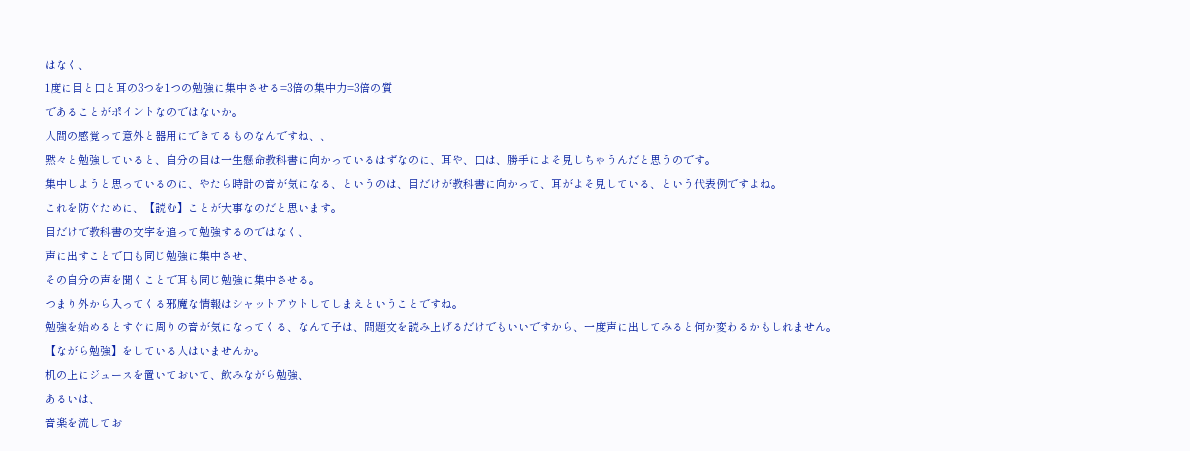はなく、
1度に目と口と耳の3つを1つの勉強に集中させる=3倍の集中力=3倍の質
であることがポイントなのではないか。
人間の感覚って意外と器用にできてるものなんですね、、
黙々と勉強していると、自分の目は一生懸命教科書に向かっているはずなのに、耳や、口は、勝手によそ見しちゃうんだと思うのです。
集中しようと思っているのに、やたら時計の音が気になる、というのは、目だけが教科書に向かって、耳がよそ見している、という代表例ですよね。
これを防ぐために、【読む】ことが大事なのだと思います。
目だけで教科書の文字を追って勉強するのではなく、
声に出すことで口も同じ勉強に集中させ、
その自分の声を聞くことで耳も同じ勉強に集中させる。
つまり外から入ってくる邪魔な情報はシャットアウトしてしまえということですね。
勉強を始めるとすぐに周りの音が気になってくる、なんて子は、問題文を読み上げるだけでもいいですから、一度声に出してみると何か変わるかもしれません。
【ながら勉強】をしている人はいませんか。
机の上にジュースを置いておいて、飲みながら勉強、
あるいは、
音楽を流してお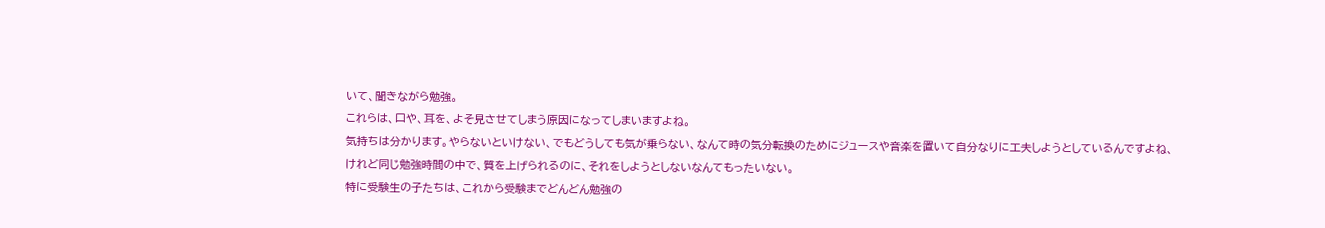いて、聞きながら勉強。
これらは、口や、耳を、よそ見させてしまう原因になってしまいますよね。
気持ちは分かります。やらないといけない、でもどうしても気が乗らない、なんて時の気分転換のためにジュースや音楽を置いて自分なりに工夫しようとしているんですよね、
けれど同じ勉強時間の中で、質を上げられるのに、それをしようとしないなんてもったいない。
特に受験生の子たちは、これから受験までどんどん勉強の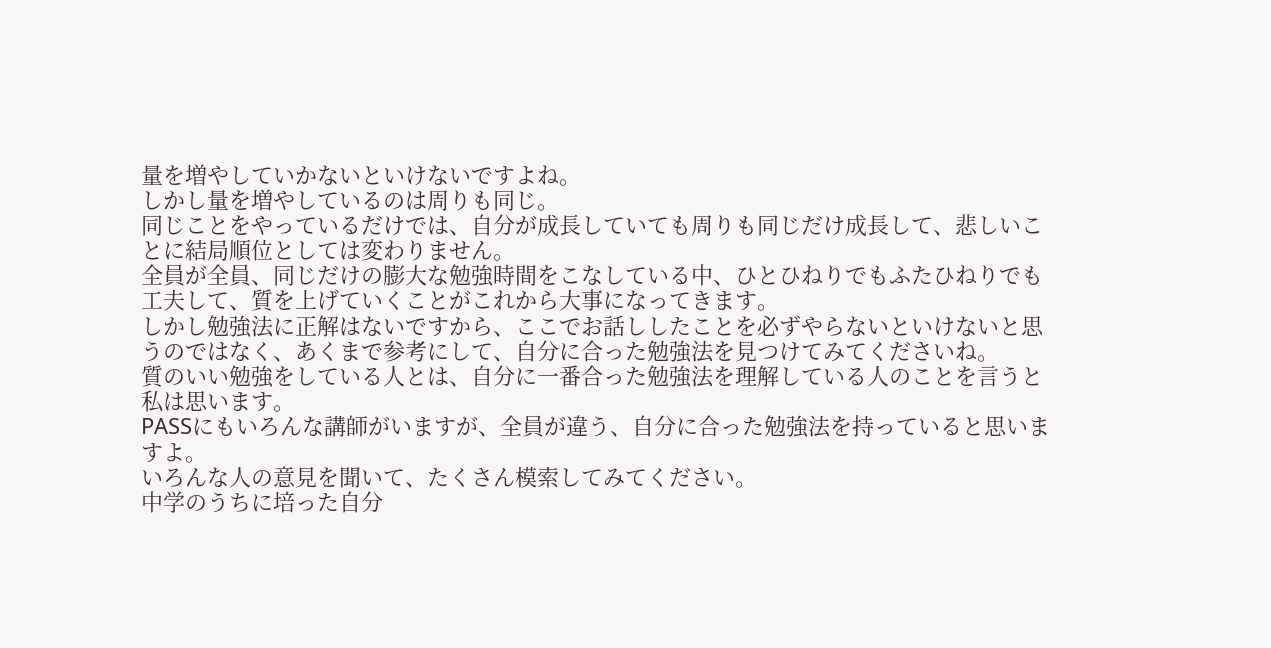量を増やしていかないといけないですよね。
しかし量を増やしているのは周りも同じ。
同じことをやっているだけでは、自分が成長していても周りも同じだけ成長して、悲しいことに結局順位としては変わりません。
全員が全員、同じだけの膨大な勉強時間をこなしている中、ひとひねりでもふたひねりでも工夫して、質を上げていくことがこれから大事になってきます。
しかし勉強法に正解はないですから、ここでお話ししたことを必ずやらないといけないと思うのではなく、あくまで参考にして、自分に合った勉強法を見つけてみてくださいね。
質のいい勉強をしている人とは、自分に一番合った勉強法を理解している人のことを言うと私は思います。
PASSにもいろんな講師がいますが、全員が違う、自分に合った勉強法を持っていると思いますよ。
いろんな人の意見を聞いて、たくさん模索してみてください。
中学のうちに培った自分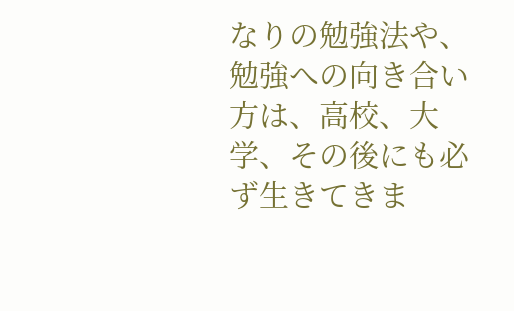なりの勉強法や、勉強への向き合い方は、高校、大学、その後にも必ず生きてきま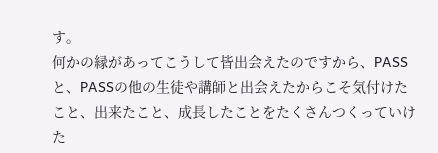す。
何かの縁があってこうして皆出会えたのですから、PASSと、PASSの他の生徒や講師と出会えたからこそ気付けたこと、出来たこと、成長したことをたくさんつくっていけた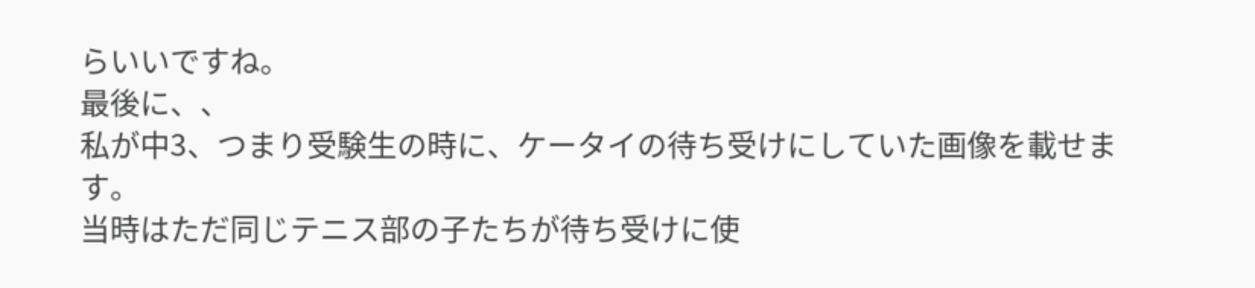らいいですね。
最後に、、
私が中3、つまり受験生の時に、ケータイの待ち受けにしていた画像を載せます。
当時はただ同じテニス部の子たちが待ち受けに使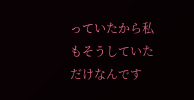っていたから私もそうしていただけなんです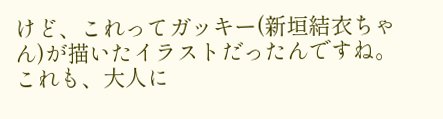けど、これってガッキー(新垣結衣ちゃん)が描いたイラストだったんですね。
これも、大人に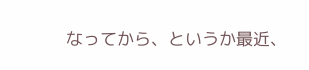なってから、というか最近、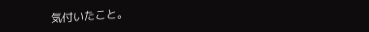気付いたこと。